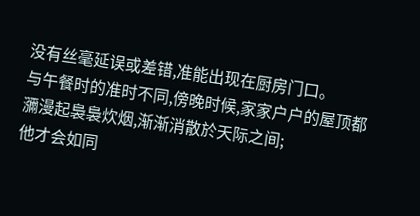没有丝毫延误或差错,准能出现在厨房门口。
与午餐时的准时不同,傍晚时候,家家户户的屋顶都瀰漫起裊裊炊烟,渐渐消散於天际之间;
他才会如同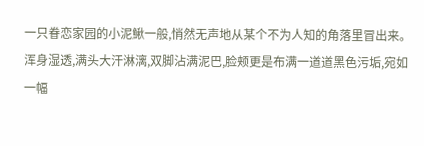一只眷恋家园的小泥鰍一般,悄然无声地从某个不为人知的角落里冒出来。
浑身湿透,满头大汗淋漓,双脚沾满泥巴,脸颊更是布满一道道黑色污垢,宛如一幅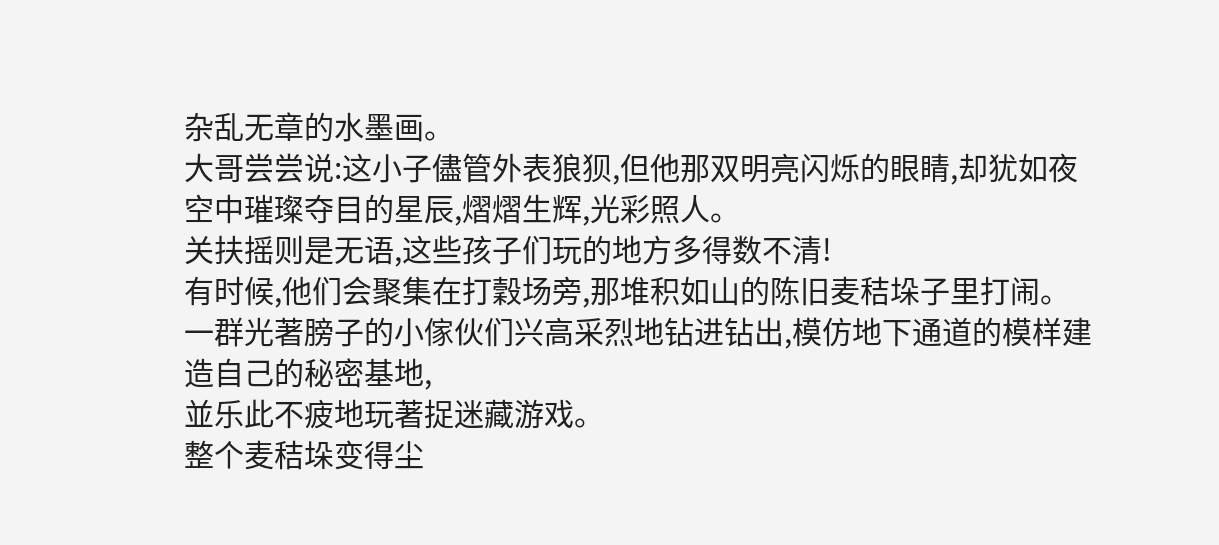杂乱无章的水墨画。
大哥尝尝说:这小子儘管外表狼狈,但他那双明亮闪烁的眼睛,却犹如夜空中璀璨夺目的星辰,熠熠生辉,光彩照人。
关扶摇则是无语,这些孩子们玩的地方多得数不清!
有时候,他们会聚集在打穀场旁,那堆积如山的陈旧麦秸垛子里打闹。
一群光著膀子的小傢伙们兴高采烈地钻进钻出,模仿地下通道的模样建造自己的秘密基地,
並乐此不疲地玩著捉迷藏游戏。
整个麦秸垛变得尘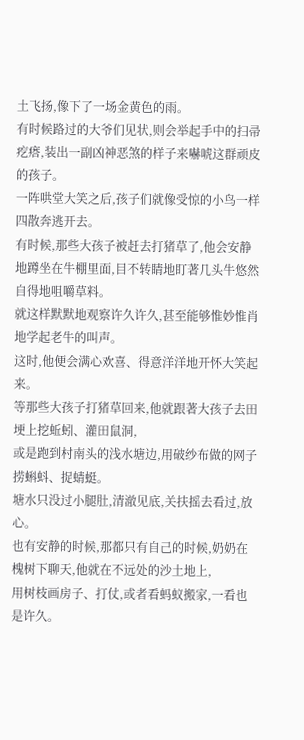土飞扬,像下了一场金黄色的雨。
有时候路过的大爷们见状,则会举起手中的扫帚疙瘩,装出一副凶神恶煞的样子来嚇唬这群顽皮的孩子。
一阵哄堂大笑之后,孩子们就像受惊的小鸟一样四散奔逃开去。
有时候,那些大孩子被赶去打猪草了,他会安静地蹲坐在牛棚里面,目不转睛地盯著几头牛悠然自得地咀嚼草料。
就这样默默地观察许久许久,甚至能够惟妙惟肖地学起老牛的叫声。
这时,他便会满心欢喜、得意洋洋地开怀大笑起来。
等那些大孩子打猪草回来,他就跟著大孩子去田埂上挖蚯蚓、灌田鼠洞,
或是跑到村南头的浅水塘边,用破纱布做的网子捞蝌蚪、捉蜻蜓。
塘水只没过小腿肚,清澈见底,关扶摇去看过,放心。
也有安静的时候,那都只有自己的时候,奶奶在槐树下聊天,他就在不远处的沙土地上,
用树枝画房子、打仗,或者看蚂蚁搬家,一看也是许久。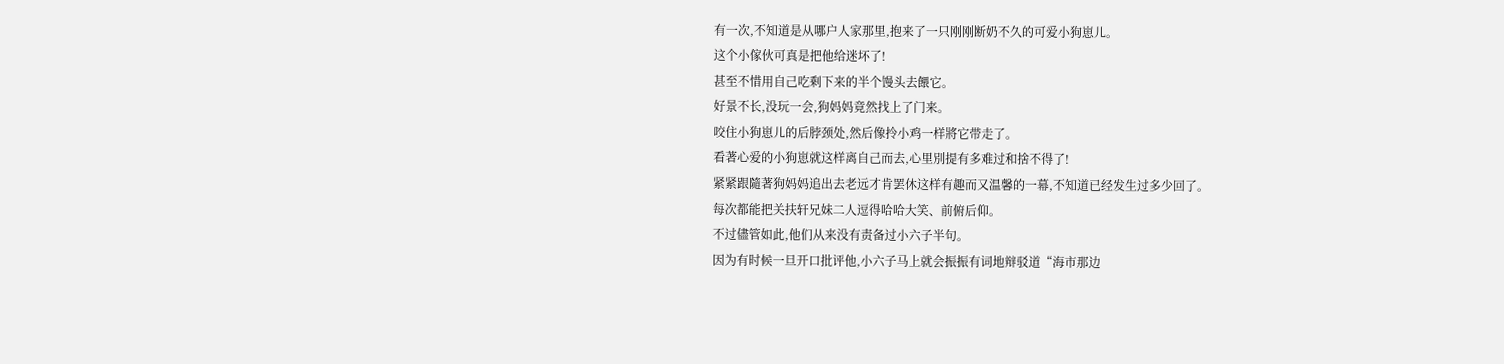有一次,不知道是从哪户人家那里,抱来了一只刚刚断奶不久的可爱小狗崽儿。
这个小傢伙可真是把他给迷坏了!
甚至不惜用自己吃剩下来的半个馒头去餵它。
好景不长,没玩一会,狗妈妈竟然找上了门来。
咬住小狗崽儿的后脖颈处,然后像拎小鸡一样將它带走了。
看著心爱的小狗崽就这样离自己而去,心里別提有多难过和捨不得了!
紧紧跟隨著狗妈妈追出去老远才肯罢休这样有趣而又温馨的一幕,不知道已经发生过多少回了。
每次都能把关扶轩兄妹二人逗得哈哈大笑、前俯后仰。
不过儘管如此,他们从来没有责备过小六子半句。
因为有时候一旦开口批评他,小六子马上就会振振有词地辩驳道“海市那边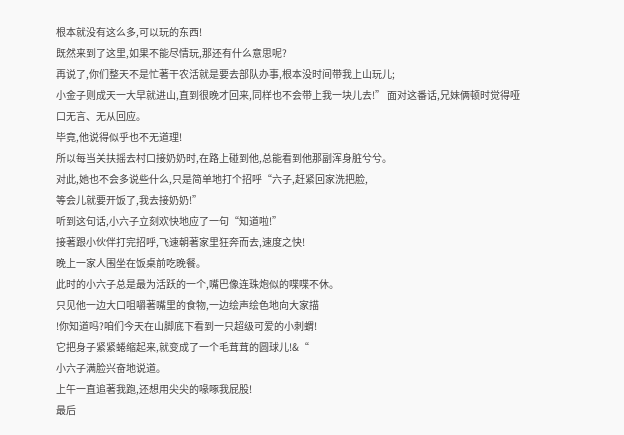根本就没有这么多,可以玩的东西!
既然来到了这里,如果不能尽情玩,那还有什么意思呢?
再说了,你们整天不是忙著干农活就是要去部队办事,根本没时间带我上山玩儿;
小金子则成天一大早就进山,直到很晚才回来,同样也不会带上我一块儿去!” 面对这番话,兄妹俩顿时觉得哑口无言、无从回应。
毕竟,他说得似乎也不无道理!
所以每当关扶摇去村口接奶奶时,在路上碰到他,总能看到他那副浑身脏兮兮。
对此,她也不会多说些什么,只是简单地打个招呼“六子,赶紧回家洗把脸,
等会儿就要开饭了,我去接奶奶!”
听到这句话,小六子立刻欢快地应了一句“知道啦!”
接著跟小伙伴打完招呼,飞速朝著家里狂奔而去,速度之快!
晚上一家人围坐在饭桌前吃晚餐。
此时的小六子总是最为活跃的一个,嘴巴像连珠炮似的喋喋不休。
只见他一边大口咀嚼著嘴里的食物,一边绘声绘色地向大家描
!你知道吗?咱们今天在山脚底下看到一只超级可爱的小刺蝟!
它把身子紧紧蜷缩起来,就变成了一个毛茸茸的圆球儿!&“
小六子满脸兴奋地说道。
上午一直追著我跑,还想用尖尖的喙啄我屁股!
最后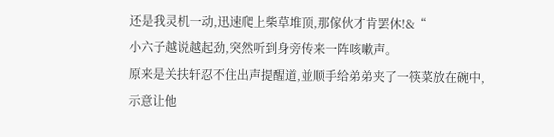还是我灵机一动,迅速爬上柴草堆顶,那傢伙才肯罢休!&“
小六子越说越起劲,突然听到身旁传来一阵咳嗽声。
原来是关扶轩忍不住出声提醒道,並顺手给弟弟夹了一筷菜放在碗中,
示意让他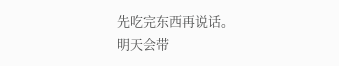先吃完东西再说话。
明天会带